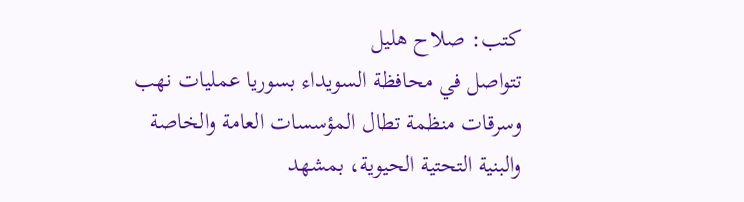كتب: صلاح هليل
تتواصل في محافظة السويداء بسوريا عمليات نهب وسرقات منظمة تطال المؤسسات العامة والخاصة والبنية التحتية الحيوية، بمشهد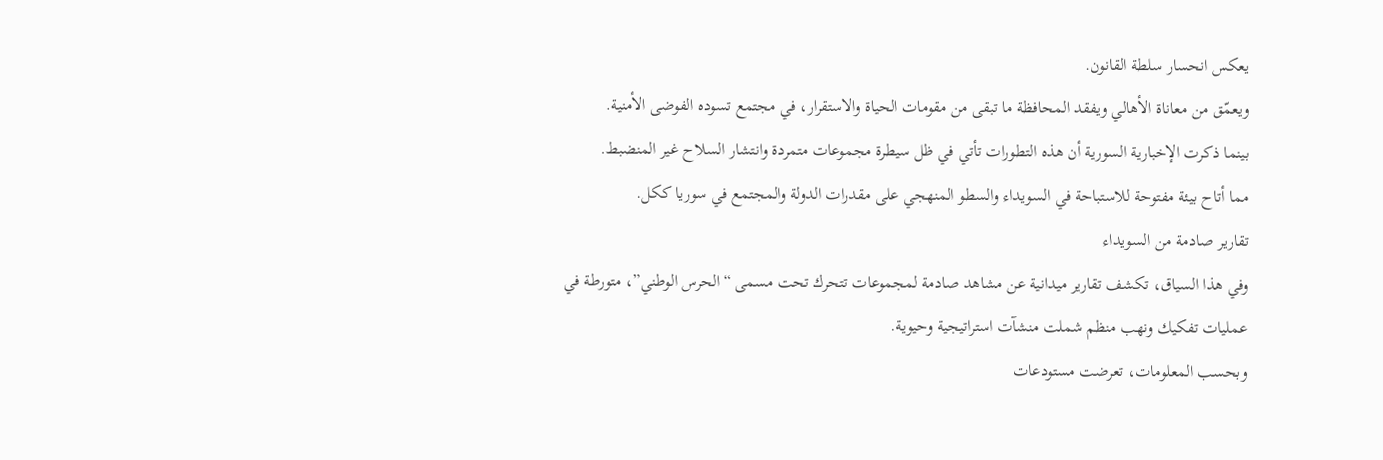يعكس انحسار سلطة القانون.
ويعمّق من معاناة الأهالي ويفقد المحافظة ما تبقى من مقومات الحياة والاستقرار، في مجتمع تسوده الفوضى الأمنية.
بينما ذكرت الإخبارية السورية أن هذه التطورات تأتي في ظل سيطرة مجموعات متمردة وانتشار السلاح غير المنضبط.
مما أتاح بيئة مفتوحة للاستباحة في السويداء والسطو المنهجي على مقدرات الدولة والمجتمع في سوريا ككل.
تقارير صادمة من السويداء
وفي هذا السياق، تكشف تقارير ميدانية عن مشاهد صادمة لمجموعات تتحرك تحت مسمى “الحرس الوطني”، متورطة في عمليات تفكيك ونهب منظم شملت منشآت استراتيجية وحيوية.
وبحسب المعلومات، تعرضت مستودعات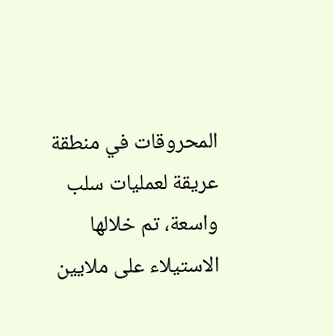المحروقات في منطقة عريقة لعمليات سلب واسعة، تم خلالها الاستيلاء على ملايين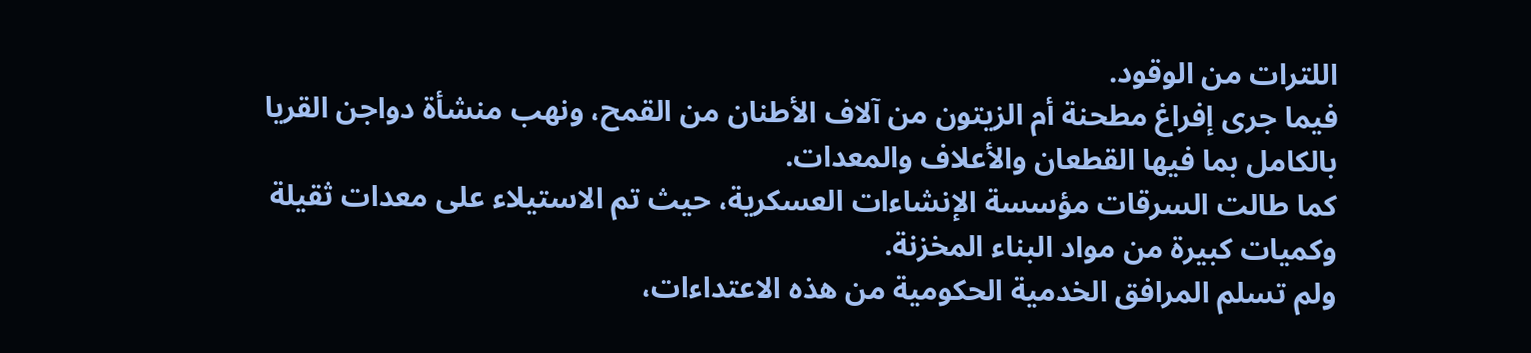اللترات من الوقود.
فيما جرى إفراغ مطحنة أم الزيتون من آلاف الأطنان من القمح، ونهب منشأة دواجن القريا بالكامل بما فيها القطعان والأعلاف والمعدات.
كما طالت السرقات مؤسسة الإنشاءات العسكرية، حيث تم الاستيلاء على معدات ثقيلة وكميات كبيرة من مواد البناء المخزنة.
ولم تسلم المرافق الخدمية الحكومية من هذه الاعتداءات،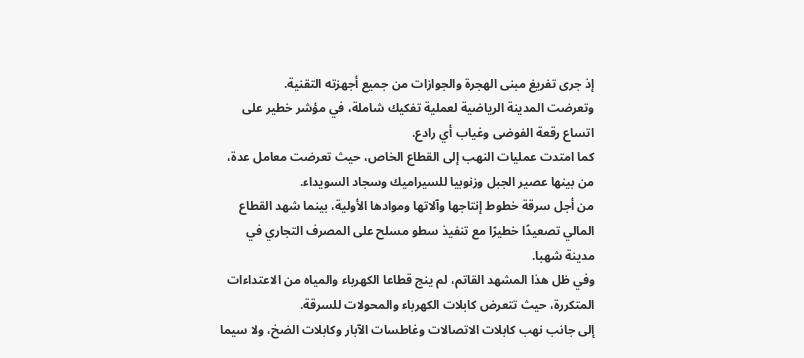إذ جرى تفريغ مبنى الهجرة والجوازات من جميع أجهزته التقنية.
وتعرضت المدينة الرياضية لعملية تفكيك شاملة، في مؤشر خطير على اتساع رقعة الفوضى وغياب أي رادع.
كما امتدت عمليات النهب إلى القطاع الخاص، حيث تعرضت معامل عدة، من بينها عصير الجبل وزنوبيا للسيراميك وسجاد السويداء.
من أجل سرقة خطوط إنتاجها وآلاتها وموادها الأولية، بينما شهد القطاع المالي تصعيدًا خطيرًا مع تنفيذ سطو مسلح على المصرف التجاري في مدينة شهبا.
وفي ظل هذا المشهد القاتم، لم ينج قطاعا الكهرباء والمياه من الاعتداءات المتكررة، حيث تتعرض كابلات الكهرباء والمحولات للسرقة.
إلى جانب نهب كابلات الاتصالات وغاطسات الآبار وكابلات الضخ، ولا سيما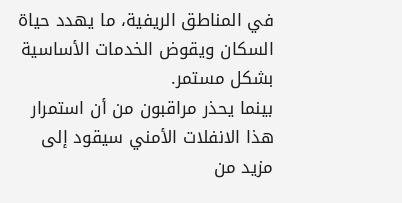في المناطق الريفية، ما يهدد حياة السكان ويقوض الخدمات الأساسية بشكل مستمر.
بينما يحذر مراقبون من أن استمرار هذا الانفلات الأمني سيقود إلى مزيد من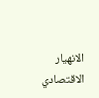الانهيار الاقتصادي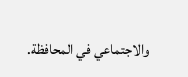والاجتماعي في المحافظة.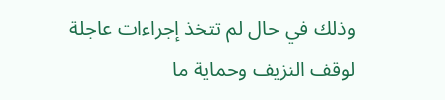وذلك في حال لم تتخذ إجراءات عاجلة لوقف النزيف وحماية ما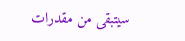سيتبقى من مقدرات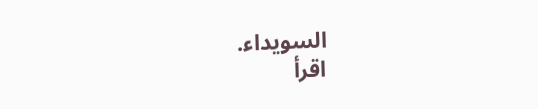السويداء.
اقرأ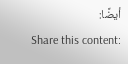أيضًا:
Share this content: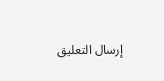إرسال التعليق